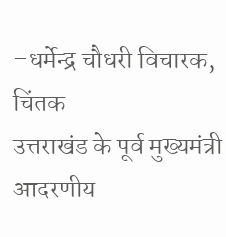–धर्मेन्द्र चौधरी विचारक, चिंतक
उत्तराखंड के पूर्व मुख्यमंत्री आदरणीय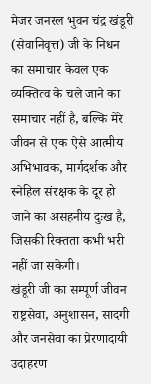मेजर जनरल भुवन चंद्र खंडूरी (सेवानिवृत्त) जी के निधन का समाचार केवल एक व्यक्तित्व के चले जाने का समाचार नहीं है, बल्कि मेरे जीवन से एक ऐसे आत्मीय अभिभावक, मार्गदर्शक और स्नेहिल संरक्षक के दूर हो जाने का असहनीय दुःख है, जिसकी रिक्तता कभी भरी नहीं जा सकेगी।
खंडूरी जी का सम्पूर्ण जीवन राष्ट्रसेवा, अनुशासन, सादगी और जनसेवा का प्रेरणादायी उदाहरण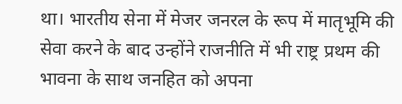था। भारतीय सेना में मेजर जनरल के रूप में मातृभूमि की सेवा करने के बाद उन्होंने राजनीति में भी राष्ट्र प्रथम की भावना के साथ जनहित को अपना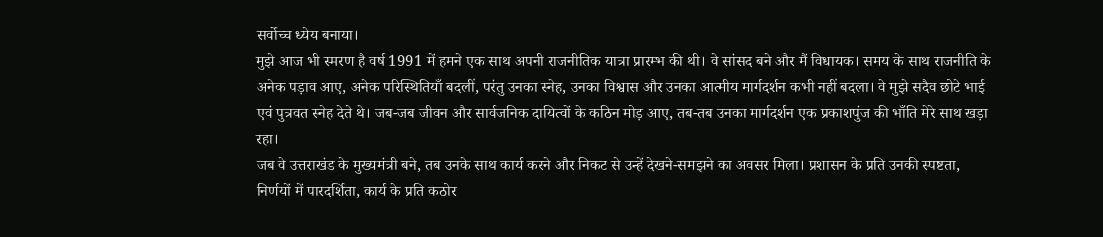सर्वोच्च ध्येय बनाया।
मुझे आज भी स्मरण है वर्ष 1991 में हमने एक साथ अपनी राजनीतिक यात्रा प्रारम्भ की थी। वे सांसद बने और मैं विधायक। समय के साथ राजनीति के अनेक पड़ाव आए, अनेक परिस्थितियाँ बदलीं, परंतु उनका स्नेह, उनका विश्वास और उनका आत्मीय मार्गदर्शन कभी नहीं बदला। वे मुझे सदैव छोटे भाई एवं पुत्रवत स्नेह देते थे। जब-जब जीवन और सार्वजनिक दायित्वों के कठिन मोड़ आए, तब-तब उनका मार्गदर्शन एक प्रकाशपुंज की भाँति मेरे साथ खड़ा रहा।
जब वे उत्तराखंड के मुख्यमंत्री बने, तब उनके साथ कार्य करने और निकट से उन्हें देखने-समझने का अवसर मिला। प्रशासन के प्रति उनकी स्पष्टता, निर्णयों में पारदर्शिता, कार्य के प्रति कठोर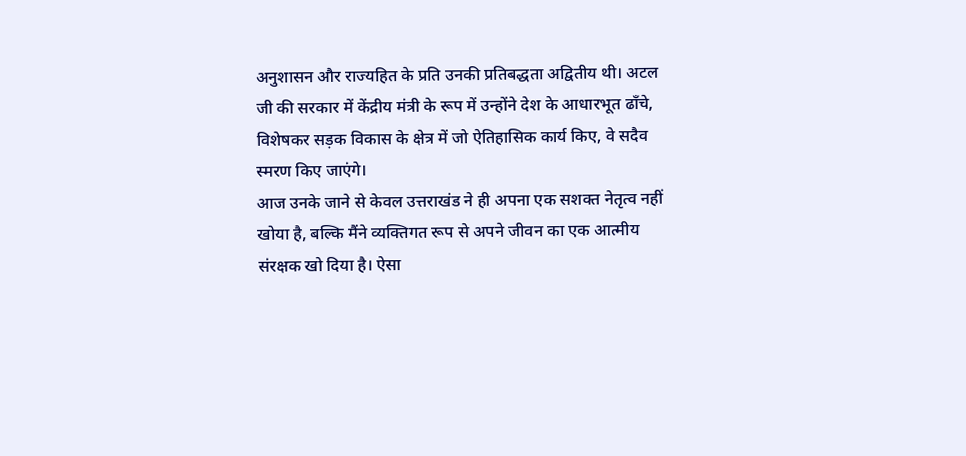अनुशासन और राज्यहित के प्रति उनकी प्रतिबद्धता अद्वितीय थी। अटल जी की सरकार में केंद्रीय मंत्री के रूप में उन्होंने देश के आधारभूत ढाँचे, विशेषकर सड़क विकास के क्षेत्र में जो ऐतिहासिक कार्य किए, वे सदैव स्मरण किए जाएंगे।
आज उनके जाने से केवल उत्तराखंड ने ही अपना एक सशक्त नेतृत्व नहीं खोया है, बल्कि मैंने व्यक्तिगत रूप से अपने जीवन का एक आत्मीय संरक्षक खो दिया है। ऐसा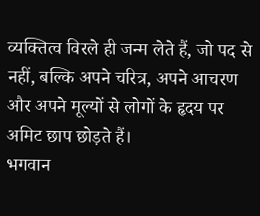व्यक्तित्व विरले ही जन्म लेते हैं, जो पद से नहीं, बल्कि अपने चरित्र, अपने आचरण और अपने मूल्यों से लोगों के हृदय पर अमिट छाप छोड़ते हैं।
भगवान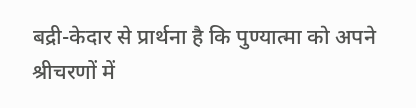बद्री-केदार से प्रार्थना है कि पुण्यात्मा को अपने श्रीचरणों में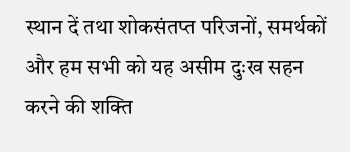स्थान दें तथा शोकसंतप्त परिजनों, समर्थकों और हम सभी को यह असीम दुःख सहन करने की शक्ति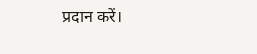प्रदान करें।